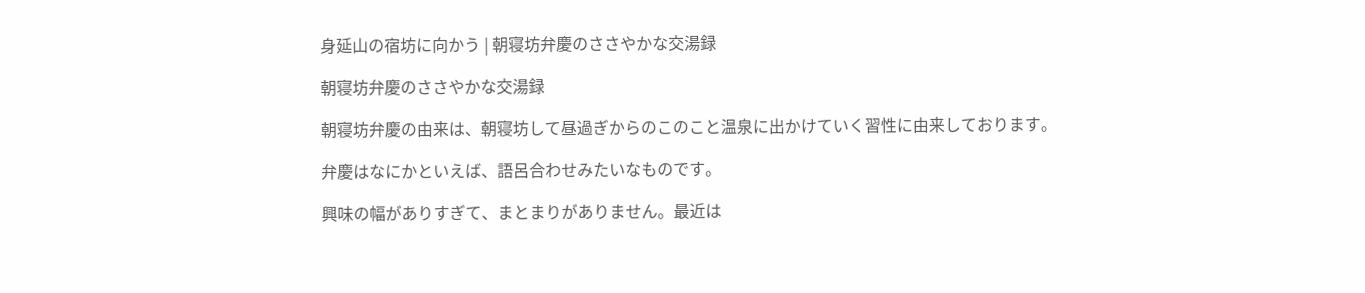身延山の宿坊に向かう | 朝寝坊弁慶のささやかな交湯録

朝寝坊弁慶のささやかな交湯録

朝寝坊弁慶の由来は、朝寝坊して昼過ぎからのこのこと温泉に出かけていく習性に由来しております。

弁慶はなにかといえば、語呂合わせみたいなものです。

興味の幅がありすぎて、まとまりがありません。最近は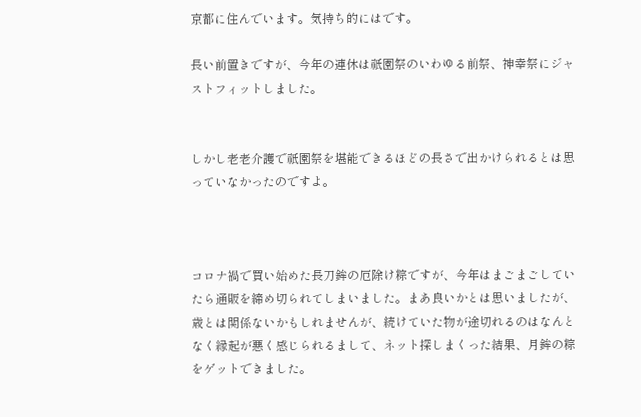京都に住んでいます。気持ち的にはです。

長い前置きですが、今年の連休は祇園祭のいわゆる前祭、神幸祭にジャストフィットしました。


しかし老老介護で祇園祭を堪能できるほどの長さで出かけられるとは思っていなかったのですよ。



コロナ禍で買い始めた長刀鉾の厄除け粽ですが、今年はまごまごしていたら通販を締め切られてしまいました。まあ良いかとは思いましたが、歳とは関係ないかもしれませんが、続けていた物が途切れるのはなんとなく縁起が悪く感じられるまして、ネット探しまくった結果、月鉾の粽をゲットできました。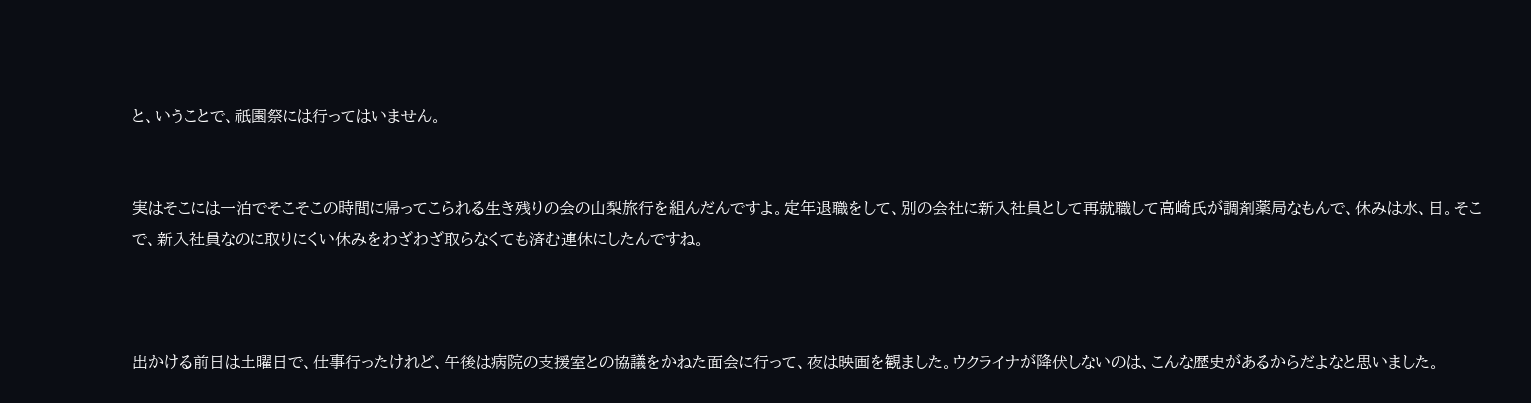と、いうことで、祇園祭には行ってはいません。


実はそこには一泊でそこそこの時間に帰ってこられる生き残りの会の山梨旅行を組んだんですよ。定年退職をして、別の会社に新入社員として再就職して高崎氏が調剤薬局なもんで、休みは水、日。そこで、新入社員なのに取りにくい休みをわざわざ取らなくても済む連休にしたんですね。



出かける前日は土曜日で、仕事行ったけれど、午後は病院の支援室との協議をかねた面会に行って、夜は映画を観ました。ウクライナが降伏しないのは、こんな歴史があるからだよなと思いました。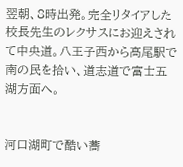翌朝、8時出発。完全リタイアした校長先生のレクサスにお迎えされて中央道。八王子西から高尾駅で南の民を拾い、道志道で富士五湖方面へ。


河口湖町で酷い蕎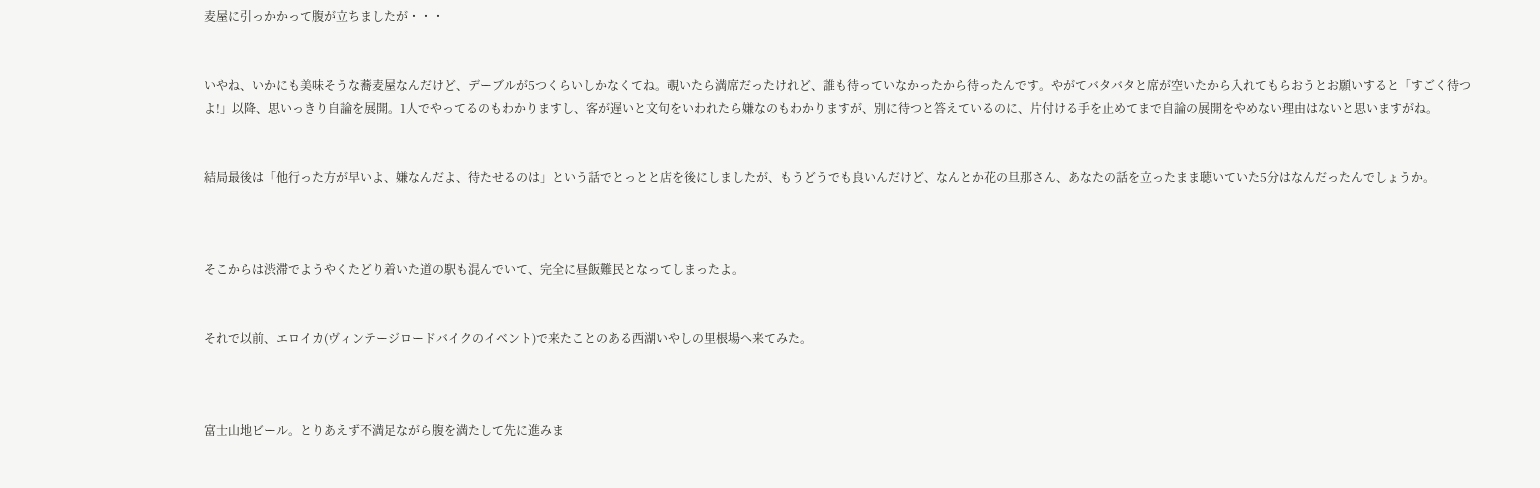麦屋に引っかかって腹が立ちましたが・・・


いやね、いかにも美味そうな蕎麦屋なんだけど、デーブルが5つくらいしかなくてね。覗いたら満席だったけれど、誰も待っていなかったから待ったんです。やがてバタバタと席が空いたから入れてもらおうとお願いすると「すごく待つよ!」以降、思いっきり自論を展開。1人でやってるのもわかりますし、客が遅いと文句をいわれたら嫌なのもわかりますが、別に待つと答えているのに、片付ける手を止めてまで自論の展開をやめない理由はないと思いますがね。


結局最後は「他行った方が早いよ、嫌なんだよ、待たせるのは」という話でとっとと店を後にしましたが、もうどうでも良いんだけど、なんとか花の旦那さん、あなたの話を立ったまま聴いていた5分はなんだったんでしょうか。



そこからは渋滞でようやくたどり着いた道の駅も混んでいて、完全に昼飯難民となってしまったよ。


それで以前、エロイカ(ヴィンテージロードバイクのイベント)で来たことのある西湖いやしの里根場へ来てみた。



富士山地ビール。とりあえず不満足ながら腹を満たして先に進みま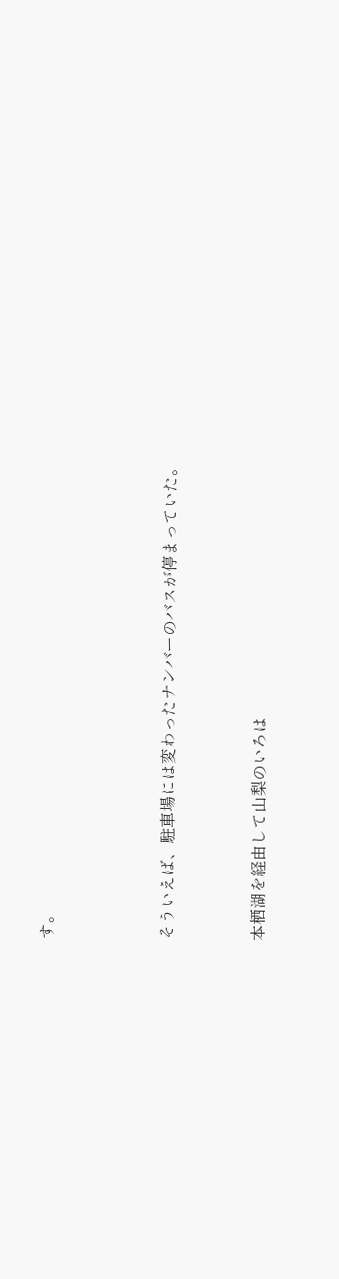す。



そういえば、駐車場には変わったナンバーのバスが停まっていた。


本栖湖を経由して山梨のいろは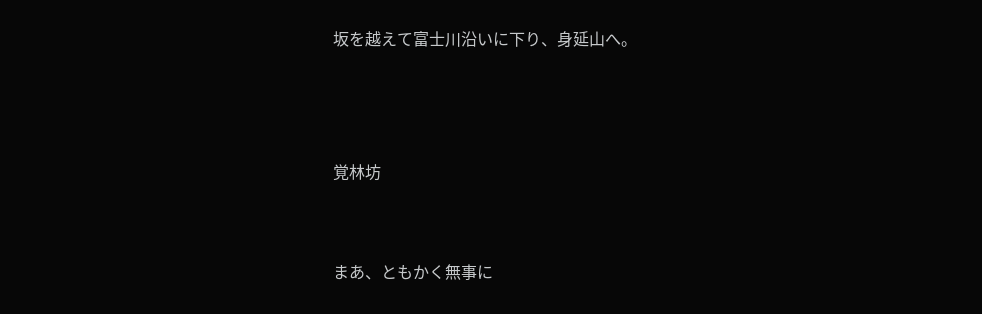坂を越えて富士川沿いに下り、身延山へ。



覚林坊


まあ、ともかく無事に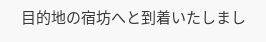目的地の宿坊へと到着いたしまし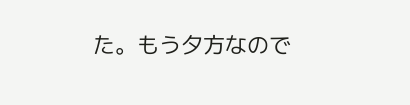た。もう夕方なので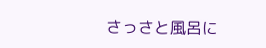さっさと風呂に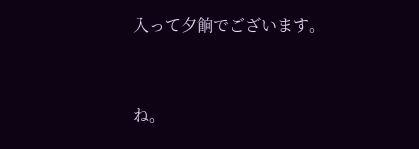入って夕餉でございます。


ね。